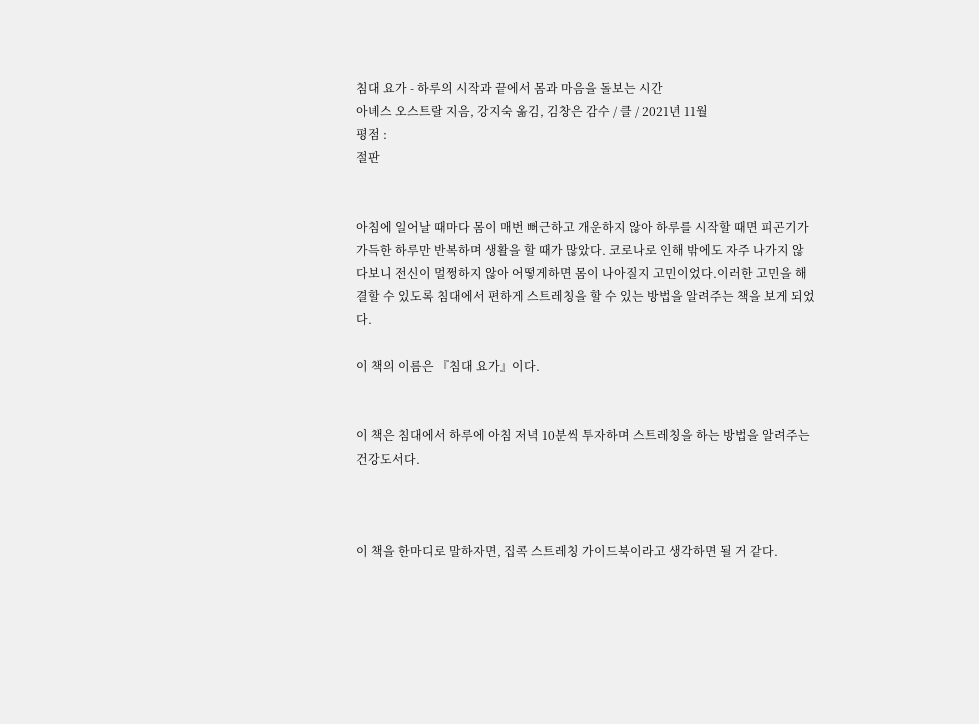침대 요가 - 하루의 시작과 끝에서 몸과 마음을 돌보는 시간
아녜스 오스트랄 지음, 강지숙 옮김, 김창은 감수 / 클 / 2021년 11월
평점 :
절판


아침에 일어날 때마다 몸이 매번 뻐근하고 개운하지 않아 하루를 시작할 때면 피곤기가 가득한 하루만 반복하며 생활을 할 때가 많았다. 코로나로 인해 밖에도 자주 나가지 않다보니 전신이 멀쩡하지 않아 어떻게하면 몸이 나아질지 고민이었다.이러한 고민을 해결할 수 있도록 침대에서 편하게 스트레칭을 할 수 있는 방법을 알려주는 책을 보게 되었다.

이 책의 이름은 『침대 요가』이다.


이 책은 침대에서 하루에 아침 저녁 10분씩 투자하며 스트레칭을 하는 방법을 알려주는 건강도서다.



이 책을 한마디로 말하자면, 집콕 스트레칭 가이드북이라고 생각하면 될 거 같다.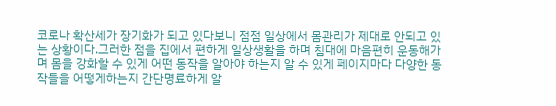코로나 확산세가 장기화가 되고 있다보니 점점 일상에서 몸관리가 제대로 안되고 있는 상황이다.그러한 점을 집에서 편하게 일상생활을 하며 침대에 마음편히 운동해가며 몸을 강화할 수 있게 어떤 동작을 알아야 하는지 알 수 있게 페이지마다 다양한 동작들을 어떻게하는지 간단명료하게 알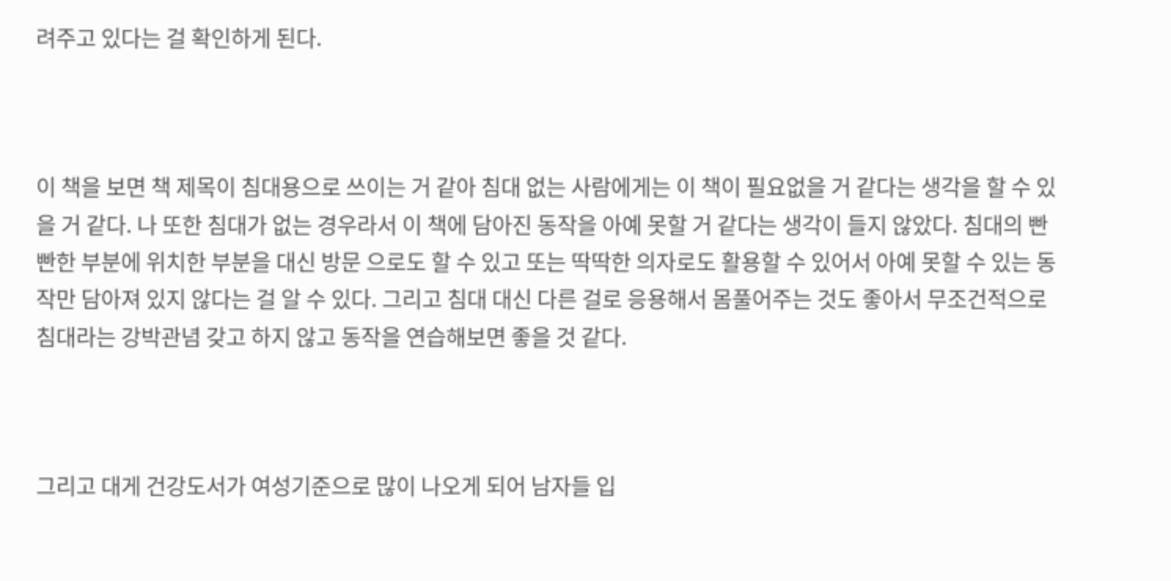려주고 있다는 걸 확인하게 된다.



이 책을 보면 책 제목이 침대용으로 쓰이는 거 같아 침대 없는 사람에게는 이 책이 필요없을 거 같다는 생각을 할 수 있을 거 같다. 나 또한 침대가 없는 경우라서 이 책에 담아진 동작을 아예 못할 거 같다는 생각이 들지 않았다. 침대의 빤빤한 부분에 위치한 부분을 대신 방문 으로도 할 수 있고 또는 딱딱한 의자로도 활용할 수 있어서 아예 못할 수 있는 동작만 담아져 있지 않다는 걸 알 수 있다. 그리고 침대 대신 다른 걸로 응용해서 몸풀어주는 것도 좋아서 무조건적으로 침대라는 강박관념 갖고 하지 않고 동작을 연습해보면 좋을 것 같다.



그리고 대게 건강도서가 여성기준으로 많이 나오게 되어 남자들 입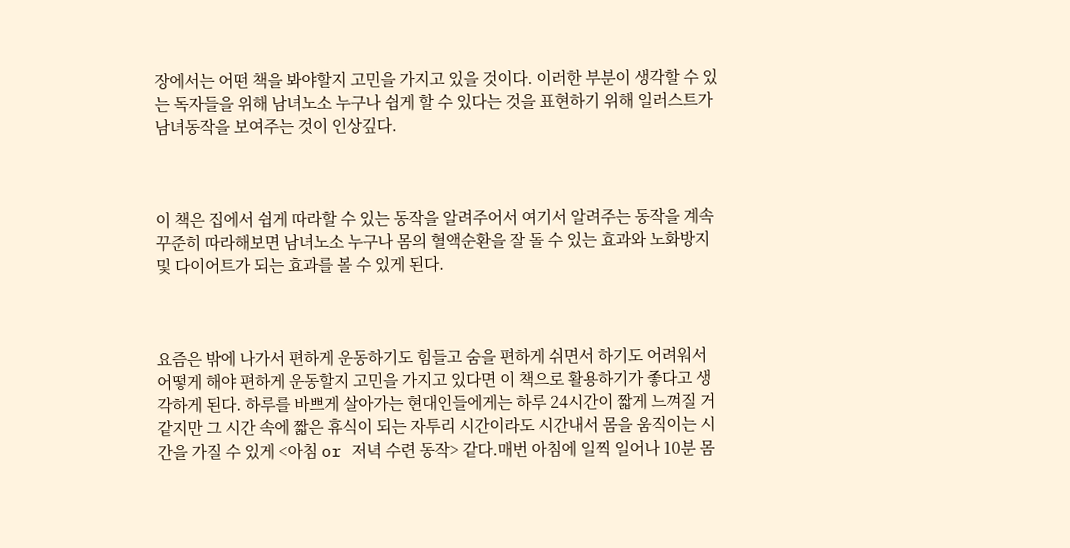장에서는 어떤 책을 봐야할지 고민을 가지고 있을 것이다. 이러한 부분이 생각할 수 있는 독자들을 위해 남녀노소 누구나 쉽게 할 수 있다는 것을 표현하기 위해 일러스트가 남녀동작을 보여주는 것이 인상깊다.



이 책은 집에서 쉽게 따라할 수 있는 동작을 알려주어서 여기서 알려주는 동작을 계속 꾸준히 따라해보면 남녀노소 누구나 몸의 혈액순환을 잘 돌 수 있는 효과와 노화방지 및 다이어트가 되는 효과를 볼 수 있게 된다.



요즘은 밖에 나가서 편하게 운동하기도 힘들고 숨을 편하게 쉬면서 하기도 어려워서 어떻게 해야 편하게 운동할지 고민을 가지고 있다면 이 책으로 활용하기가 좋다고 생각하게 된다. 하루를 바쁘게 살아가는 현대인들에게는 하루 24시간이 짧게 느껴질 거 같지만 그 시간 속에 짧은 휴식이 되는 자투리 시간이라도 시간내서 몸을 움직이는 시간을 가질 수 있게 <아침 or 저녁 수련 동작> 같다.매번 아침에 일찍 일어나 10분 몸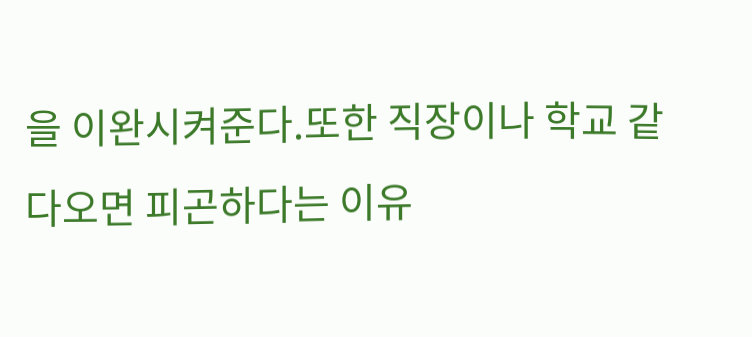을 이완시켜준다.또한 직장이나 학교 같다오면 피곤하다는 이유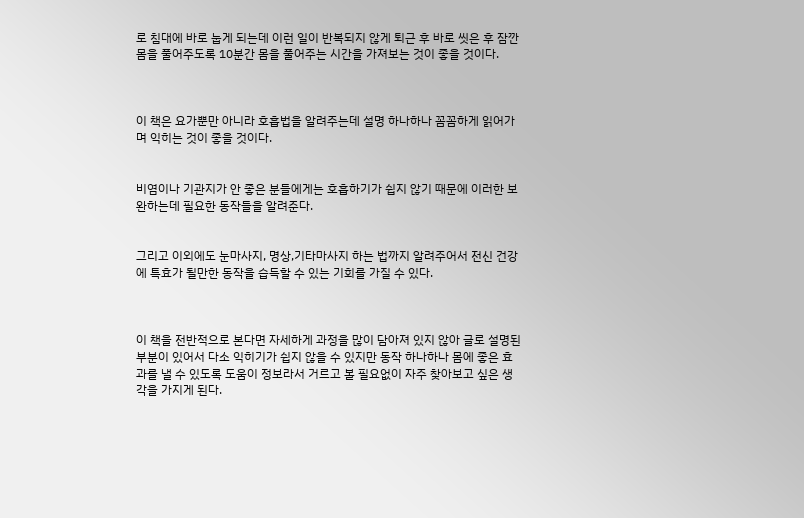로 침대에 바로 눕게 되는데 이런 일이 반복되지 않게 퇴근 후 바로 씻은 후 잠깐 몸을 풀어주도록 10분간 몸을 풀어주는 시간을 가져보는 것이 좋을 것이다.



이 책은 요가뿐만 아니라 호흡법을 알려주는데 설명 하나하나 꼼꼼하게 읽어가며 익히는 것이 좋을 것이다.


비염이나 기관지가 안 좋은 분들에게는 호흡하기가 쉽지 않기 때문에 이러한 보완하는데 필요한 동작들을 알려준다.


그리고 이외에도 눈마사지, 명상,기타마사지 하는 법까지 알려주어서 전신 건강에 특효가 될만한 동작을 습득할 수 있는 기회를 가질 수 있다.



이 책을 전반적으로 본다면 자세하게 과정을 많이 담아져 있지 않아 글로 설명된 부분이 있어서 다소 익히기가 쉽지 않을 수 있지만 동작 하나하나 몸에 좋은 효과를 낼 수 있도록 도움이 정보라서 거르고 볼 필요없이 자주 찾아보고 싶은 생각을 가지게 된다.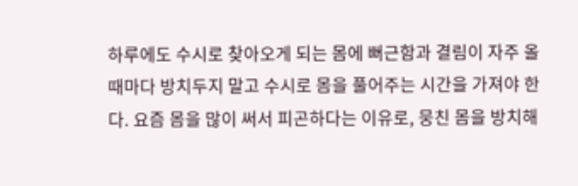하루에도 수시로 찾아오게 되는 몸에 뻐근함과 결림이 자주 올 때마다 방치두지 말고 수시로 몸을 풀어주는 시간을 가져야 한다. 요즘 몸을 많이 써서 피곤하다는 이유로, 뭉친 몸을 방치해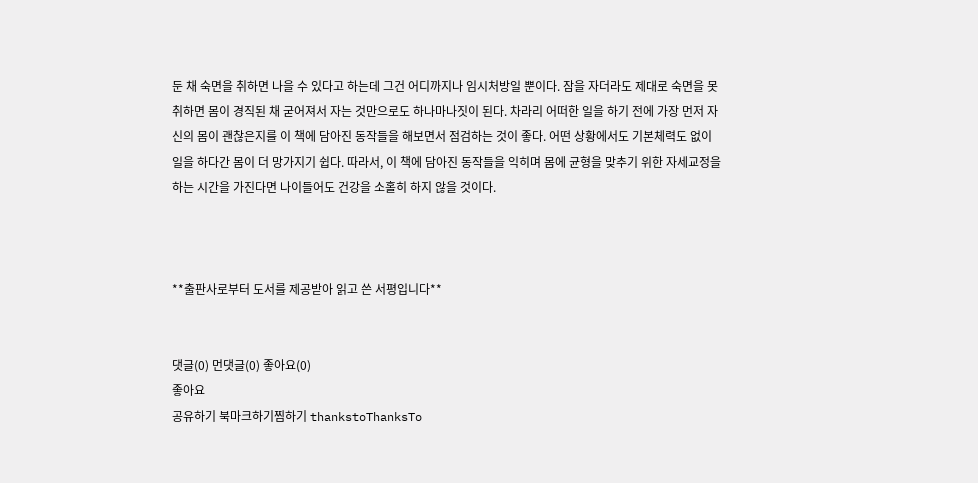둔 채 숙면을 취하면 나을 수 있다고 하는데 그건 어디까지나 임시처방일 뿐이다. 잠을 자더라도 제대로 숙면을 못 취하면 몸이 경직된 채 굳어져서 자는 것만으로도 하나마나짓이 된다. 차라리 어떠한 일을 하기 전에 가장 먼저 자신의 몸이 괜찮은지를 이 책에 담아진 동작들을 해보면서 점검하는 것이 좋다. 어떤 상황에서도 기본체력도 없이 일을 하다간 몸이 더 망가지기 쉽다. 따라서, 이 책에 담아진 동작들을 익히며 몸에 균형을 맞추기 위한 자세교정을 하는 시간을 가진다면 나이들어도 건강을 소홀히 하지 않을 것이다.



**출판사로부터 도서를 제공받아 읽고 쓴 서평입니다**


댓글(0) 먼댓글(0) 좋아요(0)
좋아요
공유하기 북마크하기찜하기 thankstoThanksTo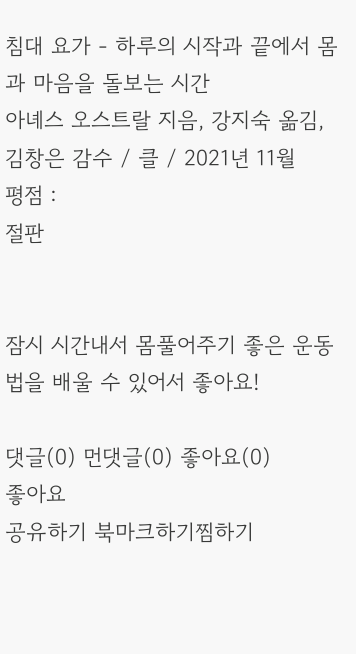침대 요가 - 하루의 시작과 끝에서 몸과 마음을 돌보는 시간
아녜스 오스트랄 지음, 강지숙 옮김, 김창은 감수 / 클 / 2021년 11월
평점 :
절판


잠시 시간내서 몸풀어주기 좋은 운동법을 배울 수 있어서 좋아요!

댓글(0) 먼댓글(0) 좋아요(0)
좋아요
공유하기 북마크하기찜하기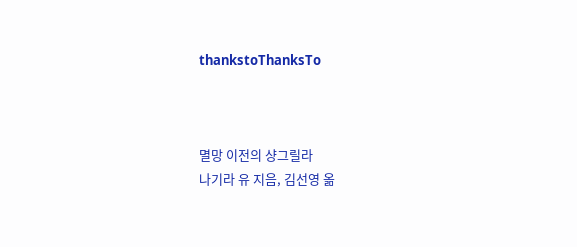thankstoThanksTo



멸망 이전의 샹그릴라
나기라 유 지음, 김선영 옮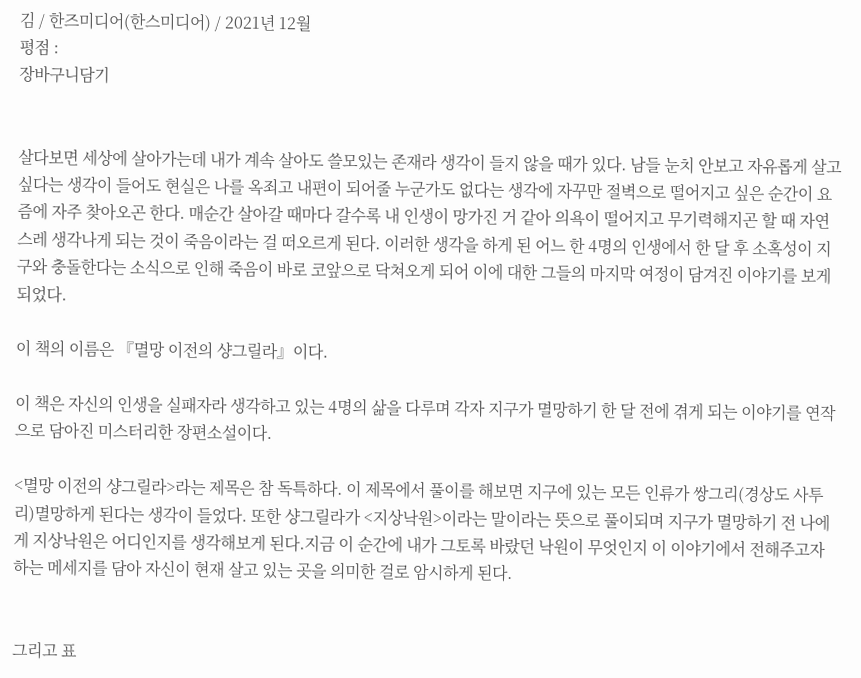김 / 한즈미디어(한스미디어) / 2021년 12월
평점 :
장바구니담기


살다보면 세상에 살아가는데 내가 계속 살아도 쓸모있는 존재라 생각이 들지 않을 때가 있다. 남들 눈치 안보고 자유롭게 살고 싶다는 생각이 들어도 현실은 나를 옥죄고 내편이 되어줄 누군가도 없다는 생각에 자꾸만 절벽으로 떨어지고 싶은 순간이 요즘에 자주 찾아오곤 한다. 매순간 살아갈 때마다 갈수록 내 인생이 망가진 거 같아 의욕이 떨어지고 무기력해지곤 할 때 자연스레 생각나게 되는 것이 죽음이라는 걸 떠오르게 된다. 이러한 생각을 하게 된 어느 한 4명의 인생에서 한 달 후 소혹성이 지구와 충돌한다는 소식으로 인해 죽음이 바로 코앞으로 닥쳐오게 되어 이에 대한 그들의 마지막 여정이 담겨진 이야기를 보게 되었다.

이 책의 이름은 『멸망 이전의 샹그릴라』이다.

이 책은 자신의 인생을 실패자라 생각하고 있는 4명의 삶을 다루며 각자 지구가 멸망하기 한 달 전에 겪게 되는 이야기를 연작으로 담아진 미스터리한 장편소설이다.

<멸망 이전의 샹그릴라>라는 제목은 참 독특하다. 이 제목에서 풀이를 해보면 지구에 있는 모든 인류가 쌍그리(경상도 사투리)멸망하게 된다는 생각이 들었다. 또한 샹그릴라가 <지상낙원>이라는 말이라는 뜻으로 풀이되며 지구가 멸망하기 전 나에게 지상낙원은 어디인지를 생각해보게 된다.지금 이 순간에 내가 그토록 바랐던 낙원이 무엇인지 이 이야기에서 전해주고자 하는 메세지를 담아 자신이 현재 살고 있는 곳을 의미한 걸로 암시하게 된다.


그리고 표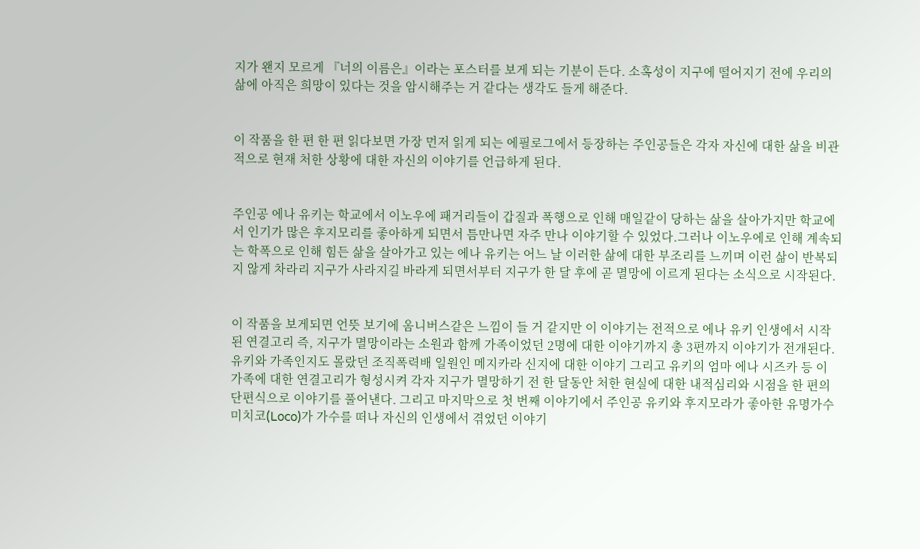지가 왠지 모르게 『너의 이름은』이라는 포스터를 보게 되는 기분이 든다. 소혹성이 지구에 떨어지기 전에 우리의 삶에 아직은 희망이 있다는 것을 암시해주는 거 같다는 생각도 들게 해준다.


이 작품을 한 편 한 편 읽다보면 가장 먼저 읽게 되는 에필로그에서 등장하는 주인공들은 각자 자신에 대한 삶을 비관적으로 현재 처한 상황에 대한 자신의 이야기를 언급하게 된다.


주인공 에나 유키는 학교에서 이노우에 패거리들이 갑질과 폭행으로 인해 매일같이 당하는 삶을 살아가지만 학교에서 인기가 많은 후지모리를 좋아하게 되면서 틈만나면 자주 만나 이야기할 수 있었다.그러나 이노우에로 인해 계속되는 학폭으로 인해 힘든 삶을 살아가고 있는 에나 유키는 어느 날 이러한 삶에 대한 부조리를 느끼며 이런 삶이 반복되지 않게 차라리 지구가 사라지길 바라게 되면서부터 지구가 한 달 후에 곧 멸망에 이르게 된다는 소식으로 시작된다.


이 작품을 보게되면 언뜻 보기에 옴니버스같은 느낌이 들 거 같지만 이 이야기는 전적으로 에나 유키 인생에서 시작된 연결고리 즉, 지구가 멸망이라는 소원과 함께 가족이었던 2명에 대한 이야기까지 총 3편까지 이야기가 전개된다. 유키와 가족인지도 몰랐던 조직폭력배 일원인 메지카라 신지에 대한 이야기 그리고 유키의 엄마 에나 시즈카 등 이 가족에 대한 연결고리가 형성시켜 각자 지구가 멸망하기 전 한 달동안 처한 현실에 대한 내적심리와 시점을 한 편의 단편식으로 이야기를 풀어낸다. 그리고 마지막으로 첫 번째 이야기에서 주인공 유키와 후지모라가 좋아한 유명가수 미치코(Loco)가 가수를 떠나 자신의 인생에서 겪었던 이야기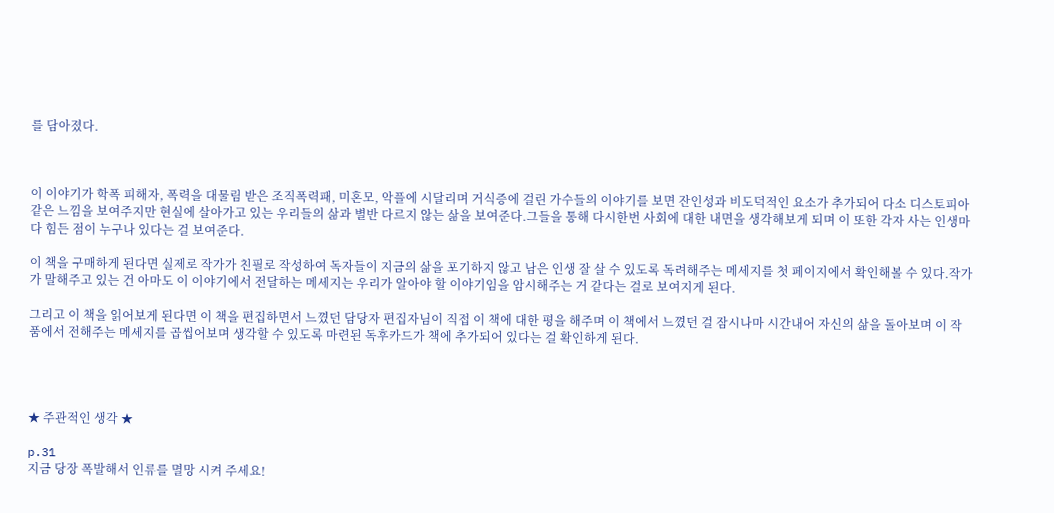를 담아졌다.



이 이야기가 학폭 피해자, 폭력을 대물림 받은 조직폭력패, 미혼모, 악플에 시달리며 거식증에 걸린 가수들의 이야기를 보면 잔인성과 비도덕적인 요소가 추가되어 다소 디스토피아같은 느낌을 보여주지만 현실에 살아가고 있는 우리들의 삶과 별반 다르지 않는 삶을 보여준다.그들을 통해 다시한번 사회에 대한 내면을 생각해보게 되며 이 또한 각자 사는 인생마다 힘든 점이 누구나 있다는 걸 보여준다.

이 책을 구매하게 된다면 실제로 작가가 친필로 작성하여 독자들이 지금의 삶을 포기하지 않고 남은 인생 잘 살 수 있도록 독려해주는 메세지를 첫 페이지에서 확인해볼 수 있다.작가가 말해주고 있는 건 아마도 이 이야기에서 전달하는 메세지는 우리가 알아야 할 이야기임을 암시해주는 거 같다는 걸로 보여지게 된다.

그리고 이 책을 읽어보게 된다면 이 책을 편집하면서 느꼈던 담당자 편집자님이 직접 이 책에 대한 평을 해주며 이 책에서 느꼈던 걸 잠시나마 시간내어 자신의 삶을 돌아보며 이 작품에서 전해주는 메세지를 곱씹어보며 생각할 수 있도록 마련된 독후카드가 책에 추가되어 있다는 걸 확인하게 된다.




★ 주관적인 생각 ★

p.31
지금 당장 폭발해서 인류를 멸망 시켜 주세요!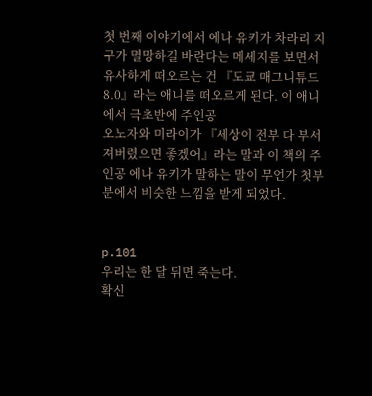첫 번째 이야기에서 에나 유키가 차라리 지구가 멸망하길 바란다는 메세지를 보면서 유사하게 떠오르는 건 『도쿄 매그니튜드 8.0』라는 애니를 떠오르게 된다. 이 애니에서 극초반에 주인공
오노자와 미라이가 『세상이 전부 다 부서져버렸으면 좋겠어』라는 말과 이 책의 주인공 에나 유키가 말하는 말이 무언가 첫부분에서 비슷한 느낌을 받게 되었다.


p.101
우리는 한 달 뒤면 죽는다.
확신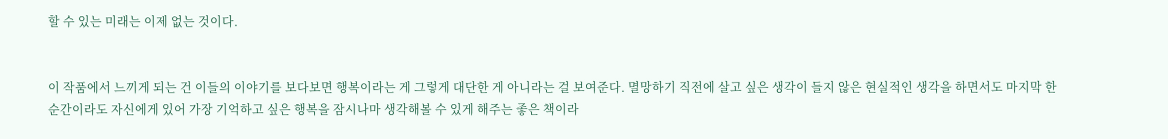할 수 있는 미래는 이제 없는 것이다.


이 작품에서 느끼게 되는 건 이들의 이야기를 보다보면 행복이라는 게 그렇게 대단한 게 아니라는 걸 보여준다. 멸망하기 직전에 살고 싶은 생각이 들지 않은 현실적인 생각을 하면서도 마지막 한 순간이라도 자신에게 있어 가장 기억하고 싶은 행복을 잠시나마 생각해볼 수 있게 해주는 좋은 책이라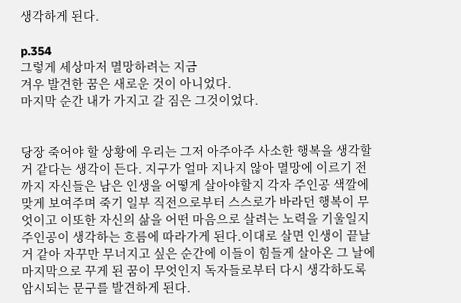생각하게 된다.

p.354
그렇게 세상마저 멸망하려는 지금
겨우 발견한 꿈은 새로운 것이 아니었다.
마지막 순간 내가 가지고 갈 짐은 그것이었다.


당장 죽어야 할 상황에 우리는 그저 아주아주 사소한 행복을 생각할 거 같다는 생각이 든다. 지구가 얼마 지나지 않아 멸망에 이르기 전까지 자신들은 남은 인생을 어떻게 살아야할지 각자 주인공 색깔에 맞게 보여주며 죽기 일부 직전으로부터 스스로가 바라던 행복이 무엇이고 이또한 자신의 삶을 어떤 마음으로 살려는 노력을 기울일지 주인공이 생각하는 흐름에 따라가게 된다.이대로 살면 인생이 끝날 거 같아 자꾸만 무너지고 싶은 순간에 이들이 힘들게 살아온 그 날에 마지막으로 꾸게 된 꿈이 무엇인지 독자들로부터 다시 생각하도록 암시되는 문구를 발견하게 된다.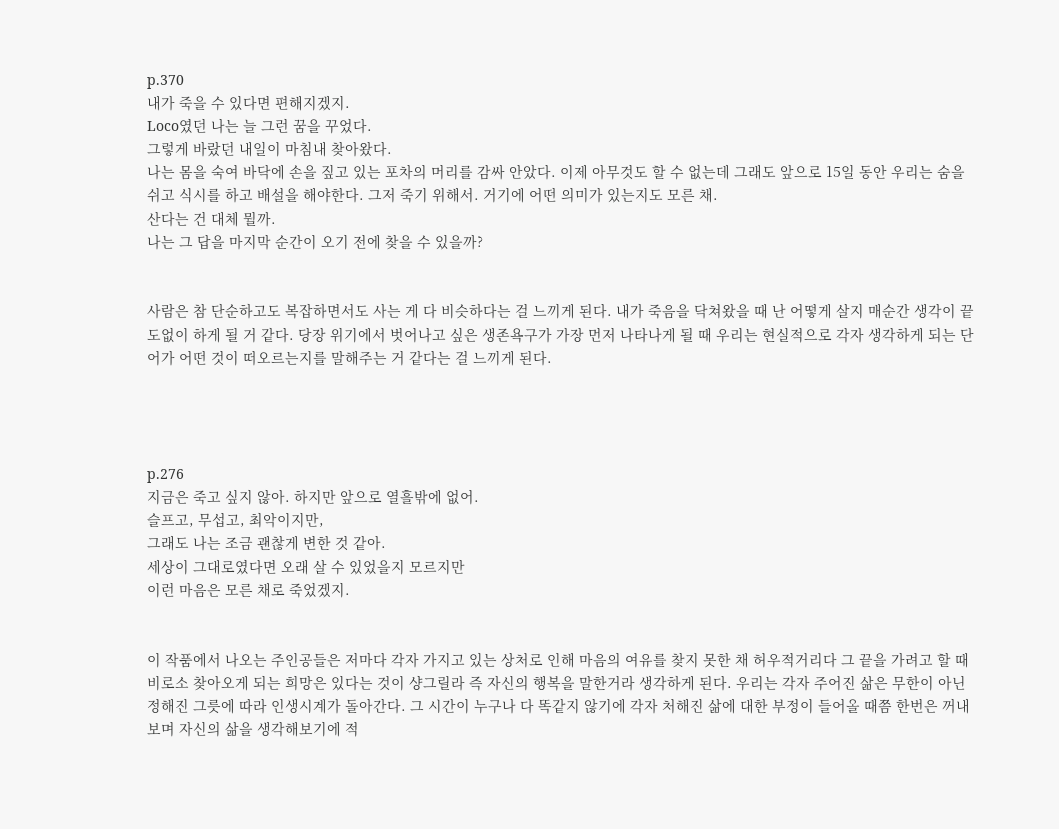p.370
내가 죽을 수 있다면 편해지겠지.
Loco였던 나는 늘 그런 꿈을 꾸었다.
그렇게 바랐던 내일이 마침내 찾아왔다.
나는 몸을 숙여 바닥에 손을 짚고 있는 포차의 머리를 감싸 안았다. 이제 아무것도 할 수 없는데 그래도 앞으로 15일 동안 우리는 숨을 쉬고 식시를 하고 배설을 해야한다. 그저 죽기 위해서. 거기에 어떤 의미가 있는지도 모른 채.
산다는 건 대체 뭘까.
나는 그 답을 마지막 순간이 오기 전에 찾을 수 있을까?


사람은 참 단순하고도 복잡하면서도 사는 게 다 비슷하다는 걸 느끼게 된다. 내가 죽음을 닥쳐왔을 때 난 어떻게 살지 매순간 생각이 끝도없이 하게 될 거 같다. 당장 위기에서 벗어나고 싶은 생존욕구가 가장 먼저 나타나게 될 때 우리는 현실적으로 각자 생각하게 되는 단어가 어떤 것이 떠오르는지를 말해주는 거 같다는 걸 느끼게 된다.




p.276
지금은 죽고 싶지 않아. 하지만 앞으로 열흘밖에 없어.
슬프고, 무섭고, 최악이지만,
그래도 나는 조금 괜찮게 변한 것 같아.
세상이 그대로였다면 오래 살 수 있었을지 모르지만
이런 마음은 모른 채로 죽었겠지.


이 작품에서 나오는 주인공들은 저마다 각자 가지고 있는 상처로 인해 마음의 여유를 찾지 못한 채 허우적거리다 그 끝을 가려고 할 때 비로소 찾아오게 되는 희망은 있다는 것이 샹그릴라 즉 자신의 행복을 말한거라 생각하게 된다. 우리는 각자 주어진 삶은 무한이 아닌 정해진 그릇에 따라 인생시계가 돌아간다. 그 시간이 누구나 다 똑같지 않기에 각자 처해진 삶에 대한 부정이 들어올 때쯤 한번은 꺼내보며 자신의 삶을 생각해보기에 적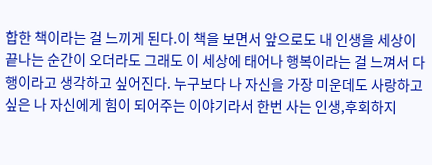합한 책이라는 걸 느끼게 된다.이 책을 보면서 앞으로도 내 인생을 세상이 끝나는 순간이 오더라도 그래도 이 세상에 태어나 행복이라는 걸 느껴서 다행이라고 생각하고 싶어진다. 누구보다 나 자신을 가장 미운데도 사랑하고 싶은 나 자신에게 힘이 되어주는 이야기라서 한번 사는 인생,후회하지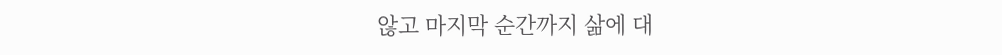않고 마지막 순간까지 삶에 대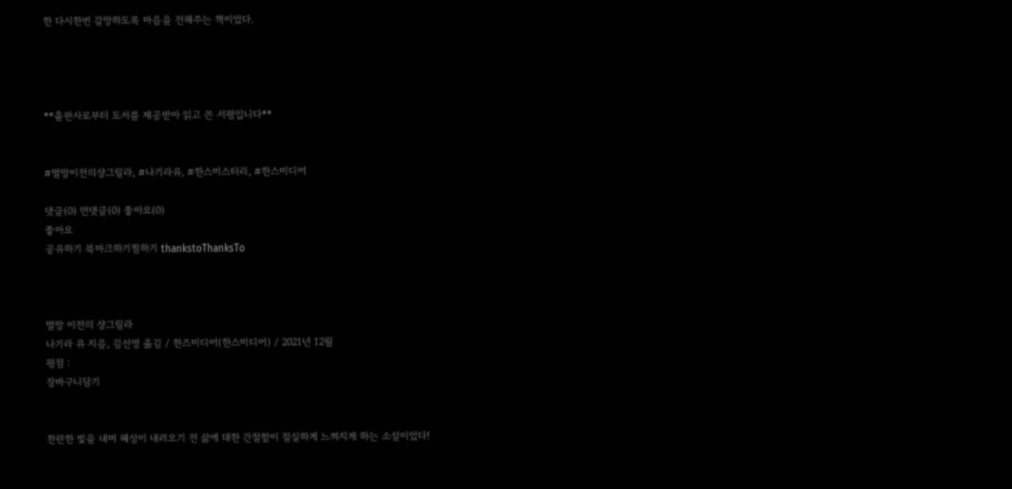한 다시한번 갈망하도록 마음을 전해주는 책이었다.




**출판사로부터 도서를 제공받아 읽고 쓴 서평입니다**


#멸망이전의샹그릴라, #나기라유, #한스미스터리, #한스미디어

댓글(0) 먼댓글(0) 좋아요(0)
좋아요
공유하기 북마크하기찜하기 thankstoThanksTo



멸망 이전의 샹그릴라
나기라 유 지음, 김선영 옮김 / 한즈미디어(한스미디어) / 2021년 12월
평점 :
장바구니담기


찬란한 빛을 내며 혜성이 내려오기 전 삶에 대한 간절함이 절실하게 느껴지게 하는 소설이었다!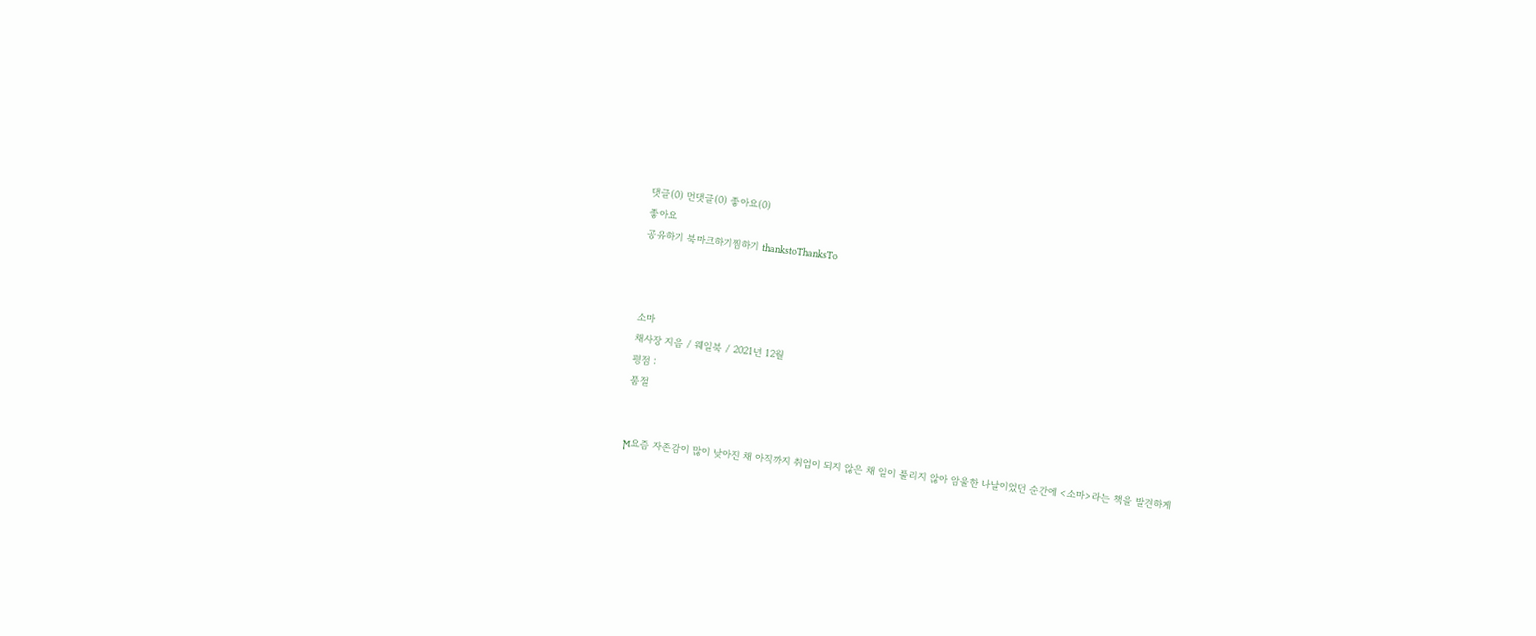댓글(0) 먼댓글(0) 좋아요(0)
좋아요
공유하기 북마크하기찜하기 thankstoThanksTo



소마
채사장 지음 / 웨일북 / 2021년 12월
평점 :
품절


ϻ요즘 자존감이 많이 낮아진 채 아직까지 취업이 되지 않은 채 일이 풀리지 않아 암울한 나날이었던 순간에 <소마>라는 책을 발견하게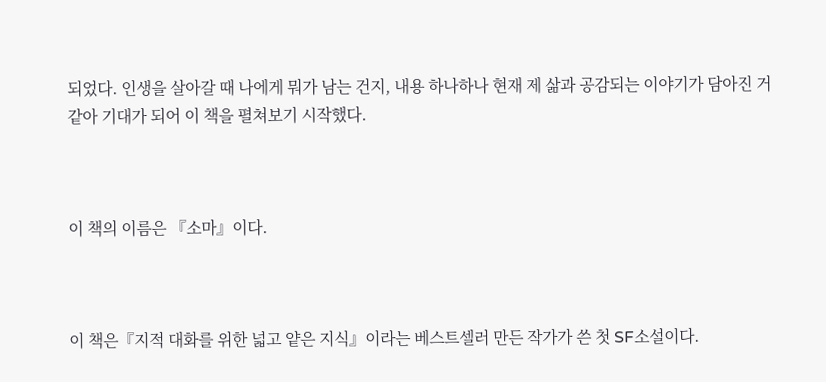되었다. 인생을 살아갈 때 나에게 뭐가 남는 건지, 내용 하나하나 현재 제 삶과 공감되는 이야기가 담아진 거 같아 기대가 되어 이 책을 펼쳐보기 시작했다.



이 책의 이름은 『소마』이다.



이 책은『지적 대화를 위한 넓고 얕은 지식』이라는 베스트셀러 만든 작가가 쓴 첫 SF소설이다.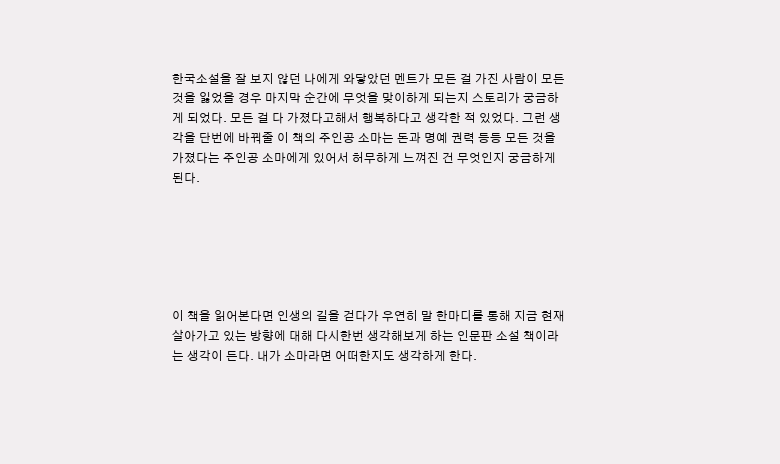한국소설을 잘 보지 않던 나에게 와닿았던 멘트가 모든 걸 가진 사람이 모든 것을 잃었을 경우 마지막 순간에 무엇을 맞이하게 되는지 스토리가 궁금하게 되었다. 모든 걸 다 가졌다고해서 행복하다고 생각한 적 있었다. 그런 생각을 단번에 바꿔줄 이 책의 주인공 소마는 돈과 명예 권력 등등 모든 것을 가졌다는 주인공 소마에게 있어서 허무하게 느껴진 건 무엇인지 궁금하게 된다.






이 책을 읽어본다면 인생의 길을 걷다가 우연히 말 한마디를 통해 지금 현재 살아가고 있는 방향에 대해 다시한번 생각해보게 하는 인문판 소설 책이라는 생각이 든다. 내가 소마라면 어떠한지도 생각하게 한다.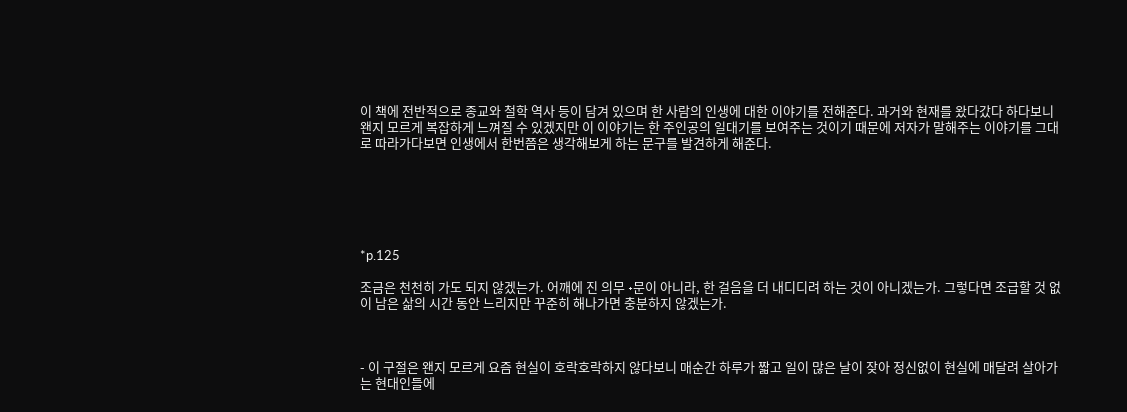이 책에 전반적으로 종교와 철학 역사 등이 담겨 있으며 한 사람의 인생에 대한 이야기를 전해준다. 과거와 현재를 왔다갔다 하다보니 왠지 모르게 복잡하게 느껴질 수 있겠지만 이 이야기는 한 주인공의 일대기를 보여주는 것이기 때문에 저자가 말해주는 이야기를 그대로 따라가다보면 인생에서 한번쯤은 생각해보게 하는 문구를 발견하게 해준다.






*p.125

조금은 천천히 가도 되지 않겠는가. 어깨에 진 의무 ˖문이 아니라, 한 걸음을 더 내디디려 하는 것이 아니겠는가. 그렇다면 조급할 것 없이 남은 삶의 시간 동안 느리지만 꾸준히 해나가면 충분하지 않겠는가.



- 이 구절은 왠지 모르게 요즘 현실이 호락호락하지 않다보니 매순간 하루가 짧고 일이 많은 날이 잦아 정신없이 현실에 매달려 살아가는 현대인들에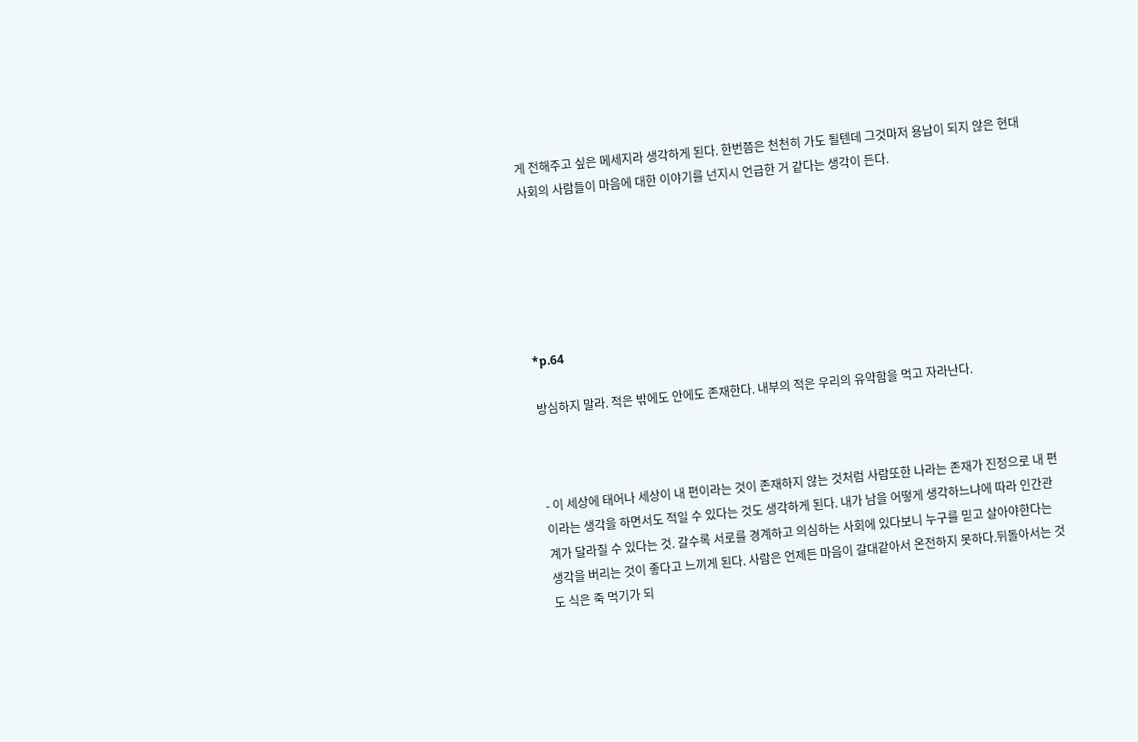게 전해주고 싶은 메세지라 생각하게 된다. 한번쯤은 천천히 가도 될텐데 그것마저 용납이 되지 않은 현대사회의 사람들이 마음에 대한 이야기를 넌지시 언급한 거 같다는 생각이 든다.






*p.64

방심하지 말라. 적은 밖에도 안에도 존재한다. 내부의 적은 우리의 유약함을 먹고 자라난다.



- 이 세상에 태어나 세상이 내 편이라는 것이 존재하지 않는 것처럼 사람또한 나라는 존재가 진정으로 내 편이라는 생각을 하면서도 적일 수 있다는 것도 생각하게 된다. 내가 남을 어떻게 생각하느냐에 따라 인간관계가 달라질 수 있다는 것. 갈수록 서로를 경계하고 의심하는 사회에 있다보니 누구를 믿고 살아야한다는 생각을 버리는 것이 좋다고 느끼게 된다. 사람은 언제든 마음이 갈대같아서 온전하지 못하다.뒤돌아서는 것도 식은 죽 먹기가 되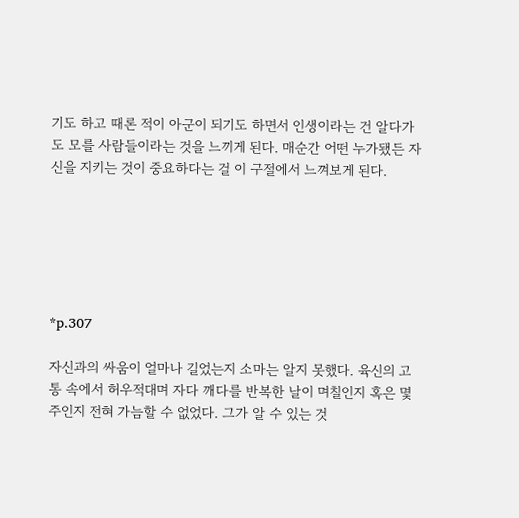기도 하고 때론 적이 아군이 되기도 하면서 인생이라는 건 알다가도 모를 사람들이라는 것을 느끼게 된다. 매순간 어떤 누가됐든 자신을 지키는 것이 중요하다는 걸 이 구절에서 느껴보게 된다.






*p.307

자신과의 싸움이 얼마나 길었는지 소마는 알지 못했다. 육신의 고통 속에서 허우적대며 자다 깨다를 반복한 날이 며칠인지 혹은 몇 주인지 전혀 가늠할 수 없었다. 그가 알 수 있는 것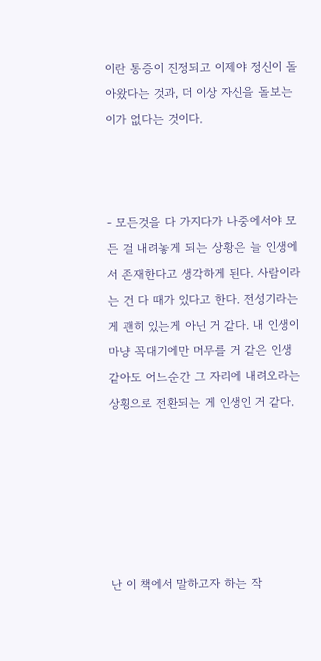이란 통증이 진정되고 이제야 정신이 돌아왔다는 것과, 더 이상 자신을 돌보는 이가 없다는 것이다.



- 모든것을 다 가지다가 나중에서야 모든 걸 내려놓게 되는 상황은 늘 인생에서 존재한다고 생각하게 된다. 사람이라는 건 다 때가 있다고 한다. 전성기라는 게 괜히 있는게 아닌 거 같다. 내 인생이 마냥 꼭대기에만 머무를 거 같은 인생같아도 어느순간 그 자리에 내려오라는 상횡으로 전환되는 게 인생인 거 같다.






난 이 책에서 말하고자 하는 작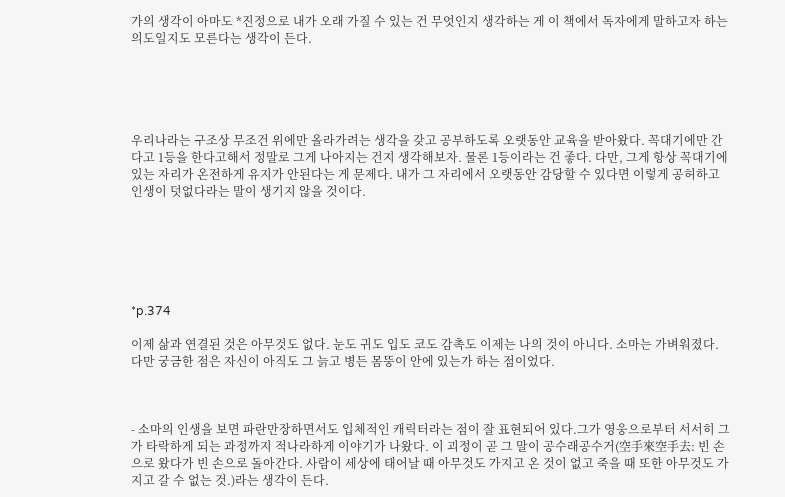가의 생각이 아마도 *진정으로 내가 오래 가질 수 있는 건 무엇인지 생각하는 게 이 책에서 독자에게 말하고자 하는 의도일지도 모른다는 생각이 든다.





우리나라는 구조상 무조건 위에만 올라가려는 생각을 갖고 공부하도록 오랫동안 교육을 받아왔다. 꼭대기에만 간다고 1등을 한다고해서 정말로 그게 나아지는 건지 생각해보자. 물론 1등이라는 건 좋다. 다만, 그게 항상 꼭대기에 있는 자리가 온전하게 유지가 안된다는 게 문제다. 내가 그 자리에서 오랫동안 감당할 수 있다면 이렇게 공허하고 인생이 덧없다라는 말이 생기지 않을 것이다.






*p.374

이제 삶과 연결된 것은 아무것도 없다. 눈도 귀도 입도 코도 감촉도 이제는 나의 것이 아니다. 소마는 가벼워졌다. 다만 궁금한 점은 자신이 아직도 그 늙고 병든 몸뚱이 안에 있는가 하는 점이었다.



- 소마의 인생을 보면 파란만장하면서도 입체적인 캐릭터라는 점이 잘 표현되어 있다.그가 영웅으로부터 서서히 그가 타락하게 되는 과정까지 적나라하게 이야기가 나왔다. 이 괴정이 곧 그 말이 공수래공수거(空手來空手去: 빈 손으로 왔다가 빈 손으로 돌아간다. 사람이 세상에 태어날 때 아무것도 가지고 온 것이 없고 죽을 때 또한 아무것도 가지고 갈 수 없는 것.)라는 생각이 든다.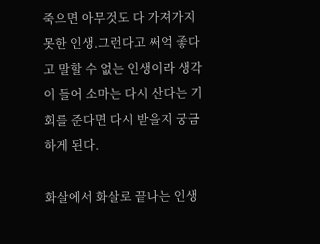죽으면 아무것도 다 가져가지 못한 인생.그런다고 써억 좋다고 말할 수 없는 인생이라 생각이 들어 소마는 다시 산다는 기회를 준다면 다시 받을지 궁금하게 된다.

화살에서 화살로 끝나는 인생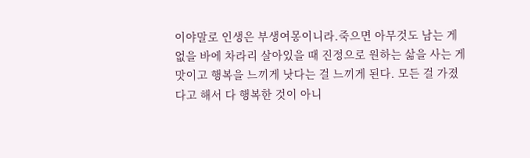이야말로 인생은 부생여몽이니라.죽으면 아무것도 남는 게 없을 바에 차라리 살아있을 때 진정으로 원하는 삶을 사는 게 맛이고 행복을 느끼게 낫다는 걸 느끼게 된다. 모든 걸 가졌다고 해서 다 행복한 것이 아니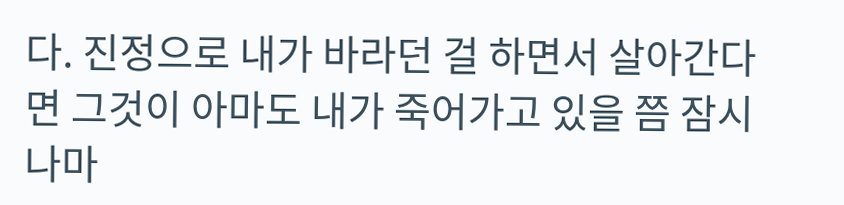다. 진정으로 내가 바라던 걸 하면서 살아간다면 그것이 아마도 내가 죽어가고 있을 쯤 잠시나마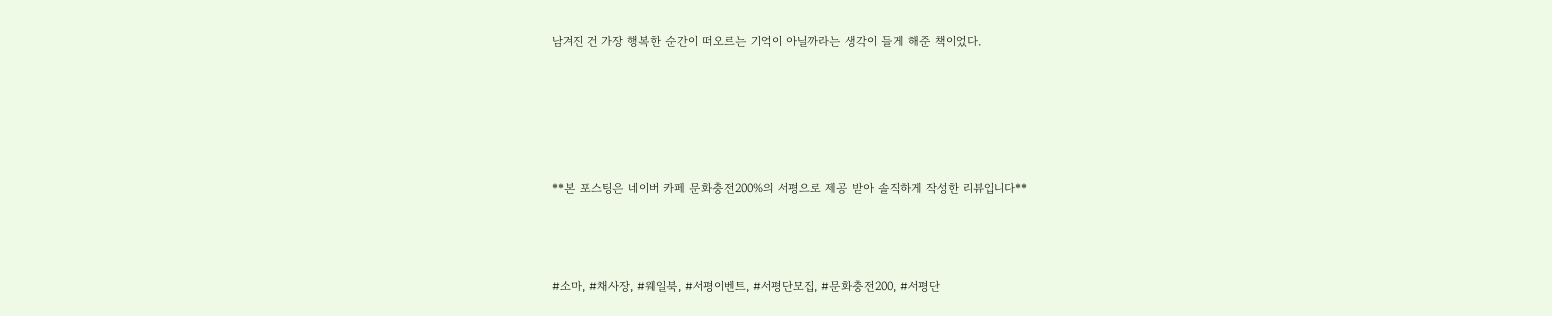남겨진 건 가장 행복한 순간이 떠오르는 기억이 아닐까라는 생각이 들게 해준 책이었다.





**본 포스팅은 네이버 카페 문화충전200%의 서평으로 제공 받아 솔직하게 작성한 리뷰입니다**



#소마, #채사장, #웨일북, #서평이벤트, #서평단모집, #문화충전200, #서평단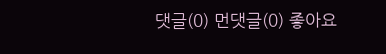댓글(0) 먼댓글(0) 좋아요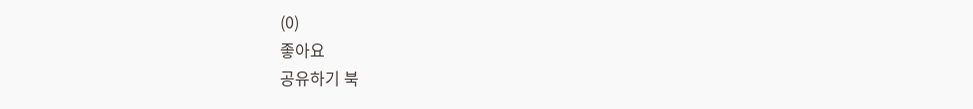(0)
좋아요
공유하기 북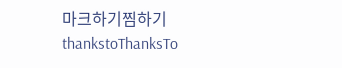마크하기찜하기 thankstoThanksTo